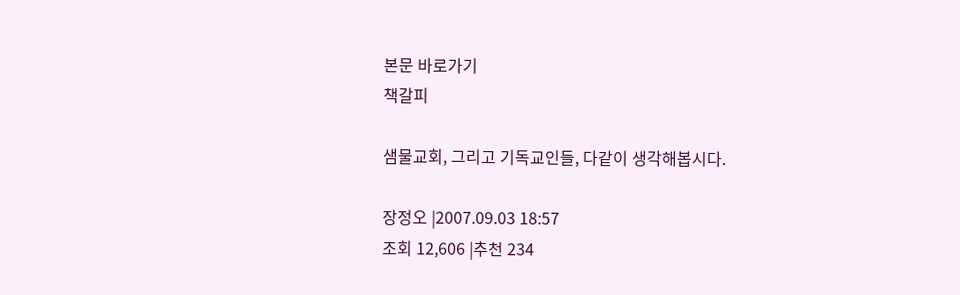본문 바로가기
책갈피

샘물교회, 그리고 기독교인들, 다같이 생각해봅시다.

장정오 |2007.09.03 18:57
조회 12,606 |추천 234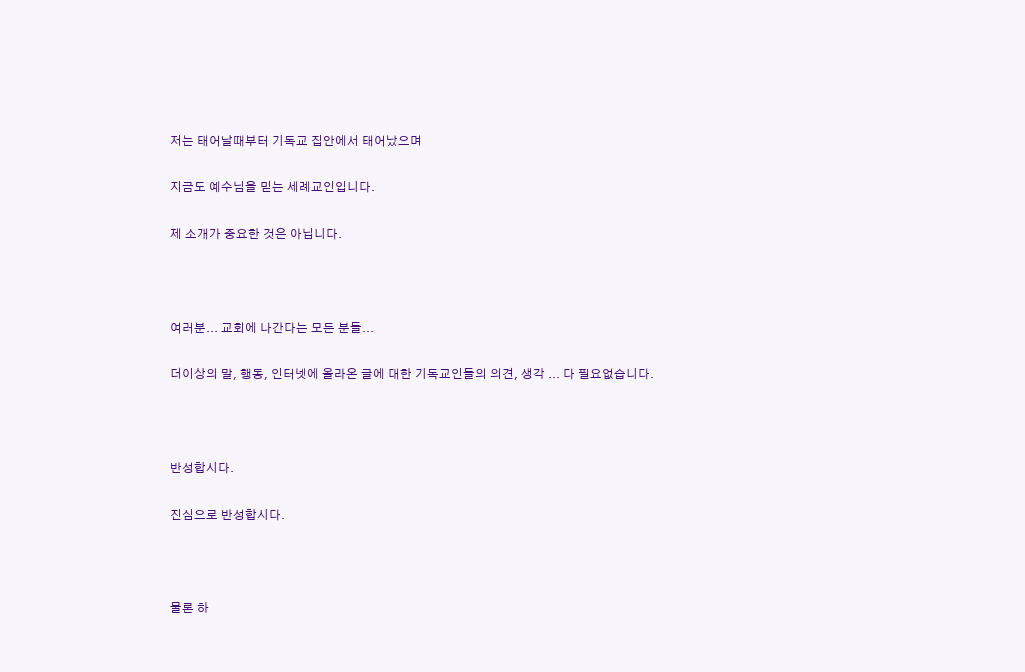저는 태어날때부터 기독교 집안에서 태어났으며

지금도 예수님을 믿는 세례교인입니다.

제 소개가 중요한 것은 아닙니다.



여러분... 교회에 나간다는 모든 분들...

더이상의 말, 행동, 인터넷에 올라온 글에 대한 기독교인들의 의견, 생각 ... 다 필요없습니다.



반성합시다.

진심으로 반성합시다.



물론 하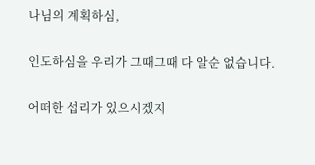나님의 계획하심,

인도하심을 우리가 그때그때 다 알순 없습니다.

어떠한 섭리가 있으시겠지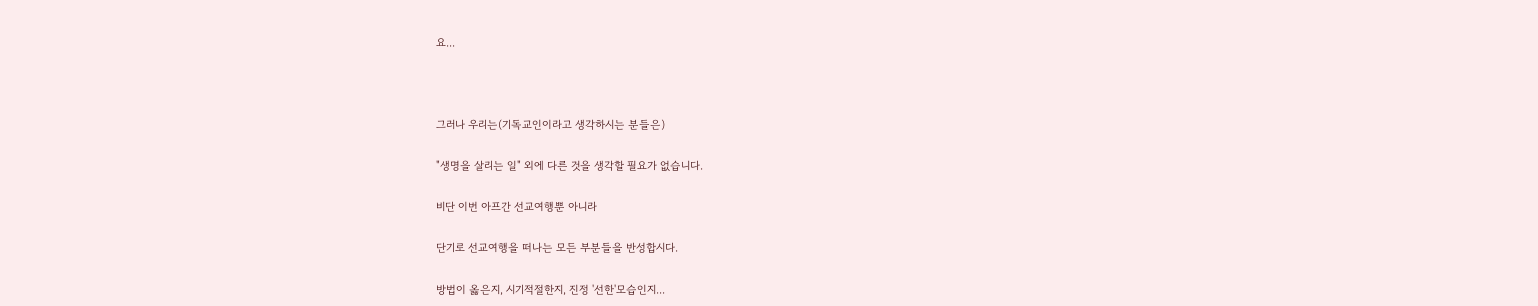요...



그러나 우리는(기독교인이라고 생각하시는 분들은)

"생명을 살리는 일" 외에 다른 것을 생각할 필요가 없습니다.

비단 이번 아프간 선교여행뿐 아니라

단기로 선교여행을 떠나는 모든 부분들을 반성합시다.

방법이 옳은지, 시기적절한지, 진정 '선한'모습인지...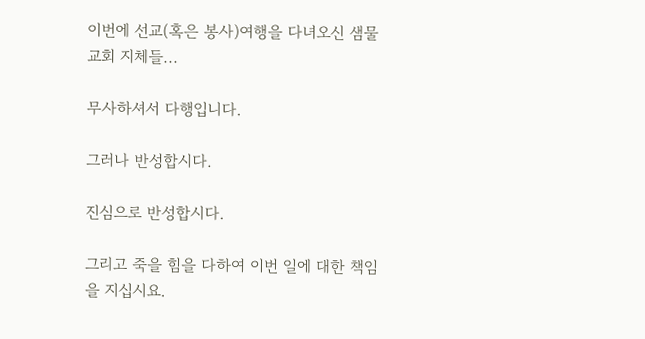이번에 선교(혹은 봉사)여행을 다녀오신 샘물교회 지체들...

무사하셔서 다행입니다.

그러나 반성합시다.

진심으로 반성합시다.

그리고 죽을 힘을 다하여 이번 일에 대한 책임을 지십시요.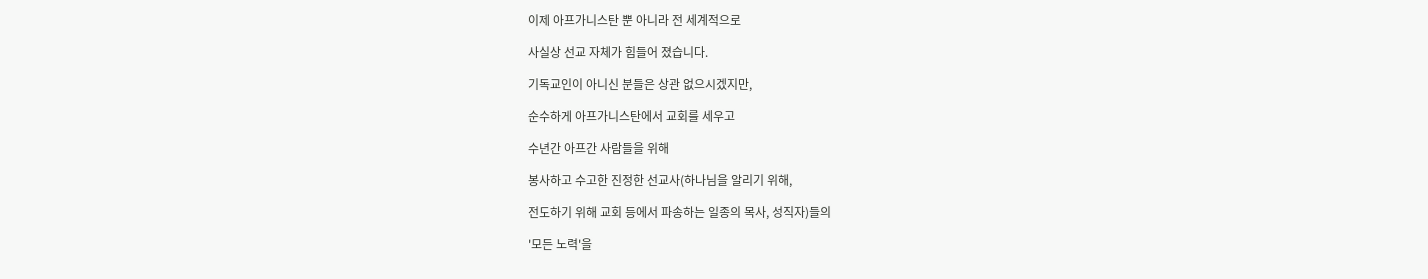이제 아프가니스탄 뿐 아니라 전 세계적으로

사실상 선교 자체가 힘들어 졌습니다.

기독교인이 아니신 분들은 상관 없으시겠지만,

순수하게 아프가니스탄에서 교회를 세우고

수년간 아프간 사람들을 위해

봉사하고 수고한 진정한 선교사(하나님을 알리기 위해,

전도하기 위해 교회 등에서 파송하는 일종의 목사, 성직자)들의

'모든 노력'을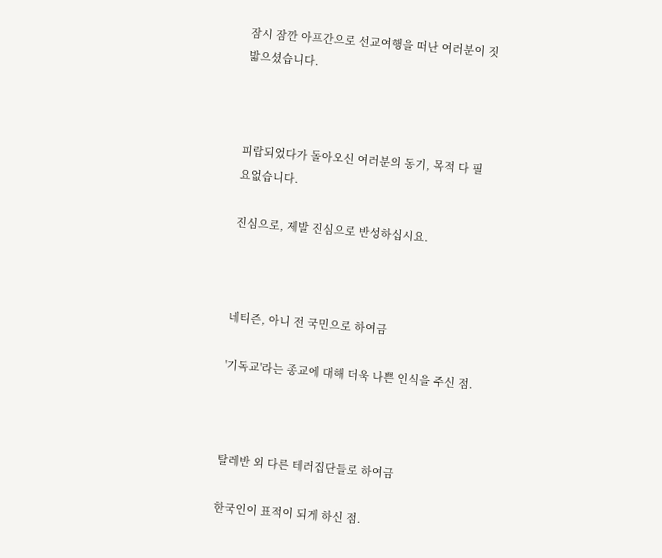잠시 잠깐 아프간으로 선교여행을 떠난 여러분이 짓밟으셨습니다.



피랍되었다가 돌아오신 여러분의 동기, 목적 다 필요없습니다.

진심으로, 제발 진심으로 반성하십시요.



네티즌, 아니 전 국민으로 하여금

'기독교'라는 종교에 대해 더욱 나쁜 인식을 주신 점.



탈레반 외 다른 테러집단들로 하여금

한국인이 표적이 되게 하신 점.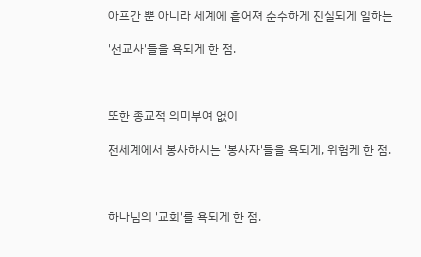아프간 뿐 아니라 세계에 흩어져 순수하게 진실되게 일하는

'선교사'들을 욕되게 한 점.



또한 종교적 의미부여 없이

전세계에서 봉사하시는 '봉사자'들을 욕되게, 위험케 한 점.



하나님의 '교회'를 욕되게 한 점.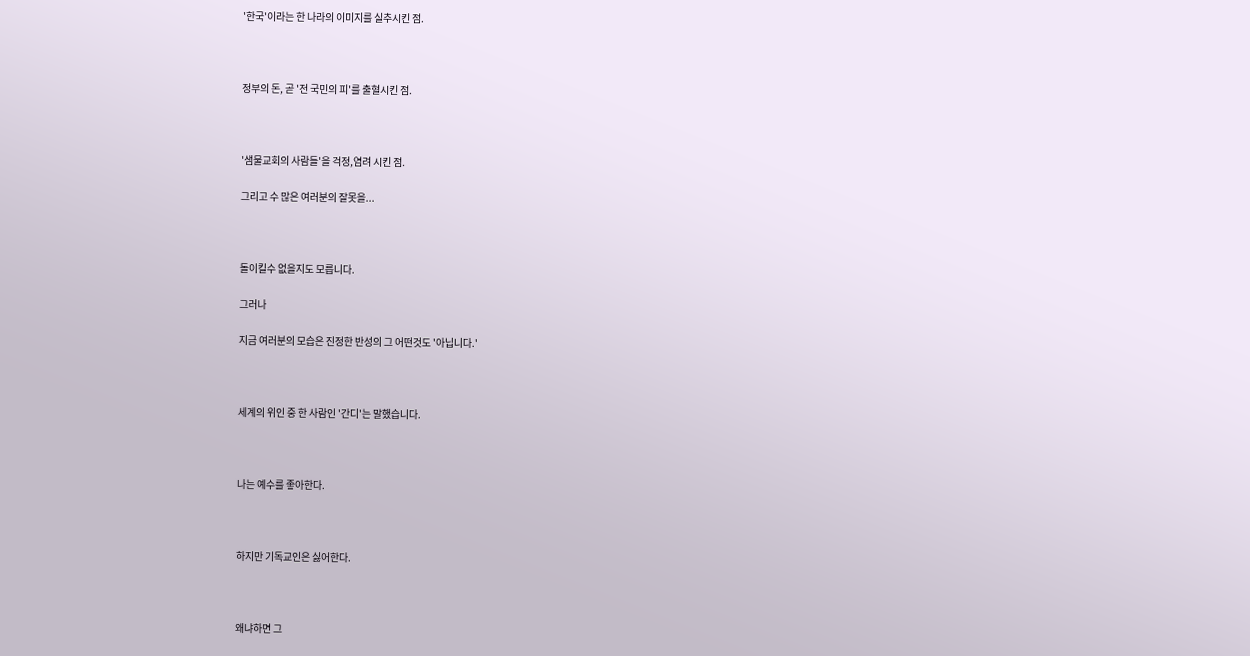'한국'이라는 한 나라의 이미지를 실추시킨 점.



정부의 돈, 곧 '전 국민의 피'를 출혈시킨 점.



'샘물교회의 사람들'을 걱정,염려 시킨 점.

그리고 수 많은 여러분의 잘못을...



돌이킬수 없을지도 모릅니다.

그러나

지금 여러분의 모습은 진정한 반성의 그 어떤것도 '아닙니다.'



세계의 위인 중 한 사람인 '간디'는 말했습니다.



나는 예수를 좋아한다.



하지만 기독교인은 싫어한다.



왜냐하면 그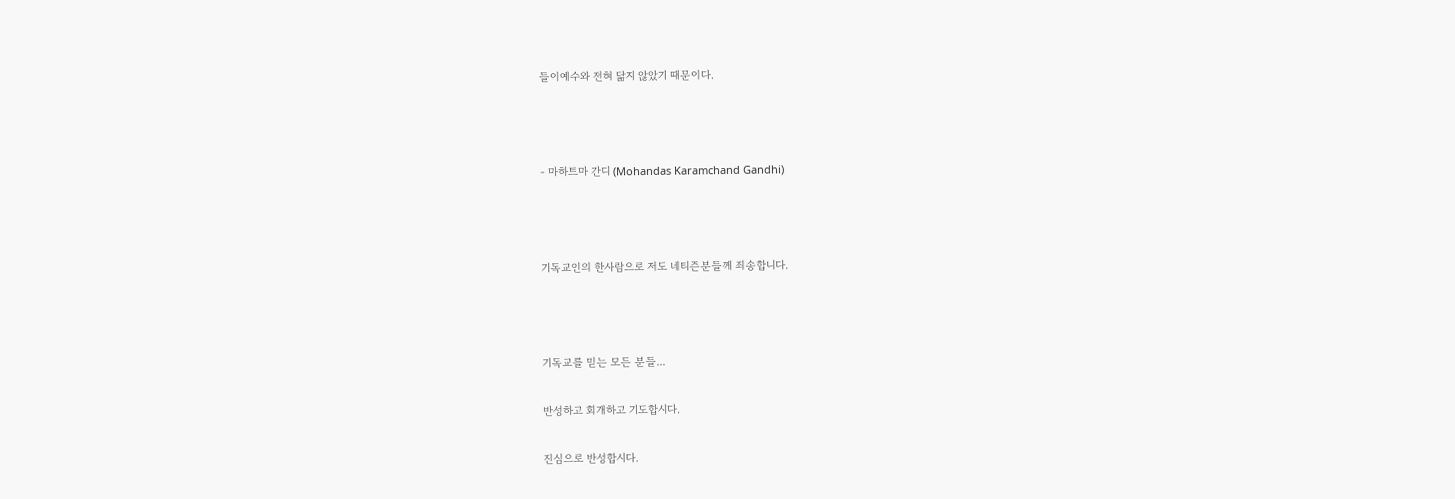들이예수와 전혀 닮지 않았기 때문이다.



- 마하트마 간디 (Mohandas Karamchand Gandhi)



기독교인의 한사람으로 저도 네티즌분들께 죄송합니다.



기독교를 믿는 모든 분들...

반성하고 회개하고 기도합시다.

진심으로 반성합시다.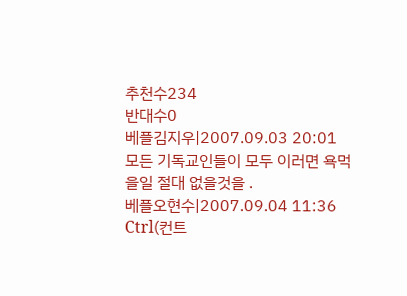추천수234
반대수0
베플김지우|2007.09.03 20:01
모든 기독교인들이 모두 이러면 욕먹을일 절대 없을것을 .
베플오현수|2007.09.04 11:36
Ctrl(컨트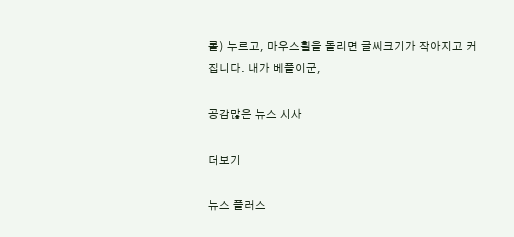롤) 누르고, 마우스휠을 돌리면 글씨크기가 작아지고 커집니다. 내가 베플이군,

공감많은 뉴스 시사

더보기

뉴스 플러스